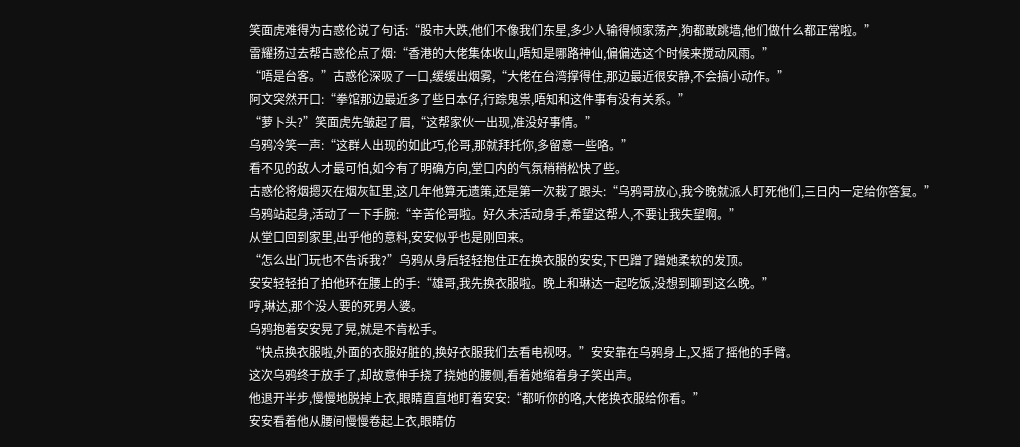笑面虎难得为古惑伦说了句话:“股市大跌,他们不像我们东星,多少人输得倾家荡产,狗都敢跳墙,他们做什么都正常啦。”
雷耀扬过去帮古惑伦点了烟:“香港的大佬集体收山,唔知是哪路神仙,偏偏选这个时候来搅动风雨。”
“唔是台客。”古惑伦深吸了一口,缓缓出烟雾,“大佬在台湾撑得住,那边最近很安静,不会搞小动作。”
阿文突然开口:“拳馆那边最近多了些日本仔,行踪鬼祟,唔知和这件事有没有关系。”
“萝卜头?”笑面虎先皱起了眉,“这帮家伙一出现,准没好事情。”
乌鸦冷笑一声:“这群人出现的如此巧,伦哥,那就拜托你,多留意一些咯。”
看不见的敌人才最可怕,如今有了明确方向,堂口内的气氛稍稍松快了些。
古惑伦将烟摁灭在烟灰缸里,这几年他算无遗策,还是第一次栽了跟头:“乌鸦哥放心,我今晚就派人盯死他们,三日内一定给你答复。”
乌鸦站起身,活动了一下手腕:“辛苦伦哥啦。好久未活动身手,希望这帮人,不要让我失望啊。”
从堂口回到家里,出乎他的意料,安安似乎也是刚回来。
“怎么出门玩也不告诉我?”乌鸦从身后轻轻抱住正在换衣服的安安,下巴蹭了蹭她柔软的发顶。
安安轻轻拍了拍他环在腰上的手:“雄哥,我先换衣服啦。晚上和琳达一起吃饭,没想到聊到这么晚。”
哼,琳达,那个没人要的死男人婆。
乌鸦抱着安安晃了晃,就是不肯松手。
“快点换衣服啦,外面的衣服好脏的,换好衣服我们去看电视呀。”安安靠在乌鸦身上,又摇了摇他的手臂。
这次乌鸦终于放手了,却故意伸手挠了挠她的腰侧,看着她缩着身子笑出声。
他退开半步,慢慢地脱掉上衣,眼睛直直地盯着安安:“都听你的咯,大佬换衣服给你看。”
安安看着他从腰间慢慢卷起上衣,眼睛仿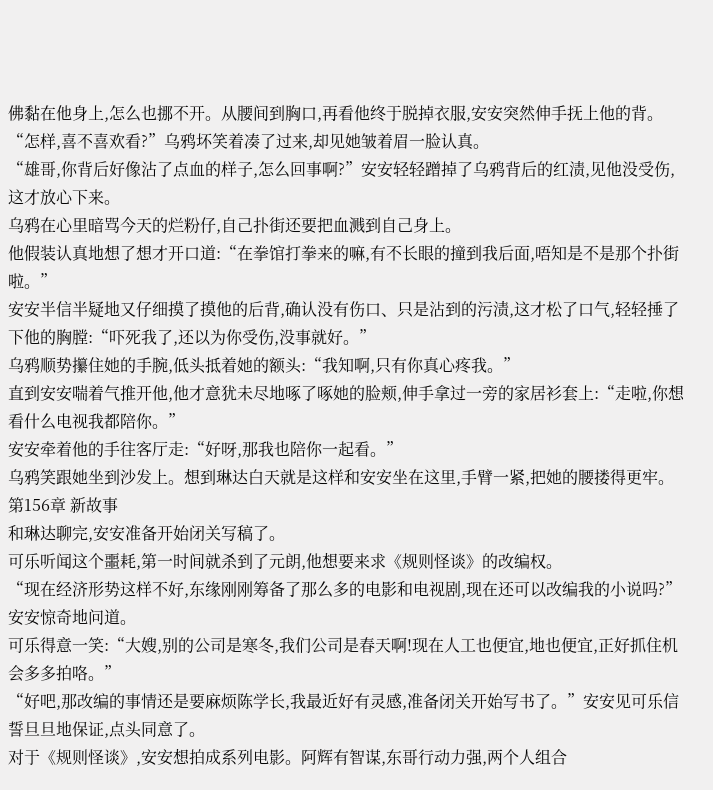佛黏在他身上,怎么也挪不开。从腰间到胸口,再看他终于脱掉衣服,安安突然伸手抚上他的背。
“怎样,喜不喜欢看?”乌鸦坏笑着凑了过来,却见她皱着眉一脸认真。
“雄哥,你背后好像沾了点血的样子,怎么回事啊?”安安轻轻蹭掉了乌鸦背后的红渍,见他没受伤,这才放心下来。
乌鸦在心里暗骂今天的烂粉仔,自己扑街还要把血溅到自己身上。
他假装认真地想了想才开口道:“在拳馆打拳来的嘛,有不长眼的撞到我后面,唔知是不是那个扑街啦。”
安安半信半疑地又仔细摸了摸他的后背,确认没有伤口、只是沾到的污渍,这才松了口气,轻轻捶了下他的胸膛:“吓死我了,还以为你受伤,没事就好。”
乌鸦顺势攥住她的手腕,低头抵着她的额头:“我知啊,只有你真心疼我。”
直到安安喘着气推开他,他才意犹未尽地啄了啄她的脸颊,伸手拿过一旁的家居衫套上:“走啦,你想看什么电视我都陪你。”
安安牵着他的手往客厅走:“好呀,那我也陪你一起看。”
乌鸦笑跟她坐到沙发上。想到琳达白天就是这样和安安坐在这里,手臂一紧,把她的腰搂得更牢。
第156章 新故事
和琳达聊完,安安准备开始闭关写稿了。
可乐听闻这个噩耗,第一时间就杀到了元朗,他想要来求《规则怪谈》的改编权。
“现在经济形势这样不好,东缘刚刚筹备了那么多的电影和电视剧,现在还可以改编我的小说吗?”安安惊奇地问道。
可乐得意一笑:“大嫂,别的公司是寒冬,我们公司是春天啊!现在人工也便宜,地也便宜,正好抓住机会多多拍咯。”
“好吧,那改编的事情还是要麻烦陈学长,我最近好有灵感,准备闭关开始写书了。”安安见可乐信誓旦旦地保证,点头同意了。
对于《规则怪谈》,安安想拍成系列电影。阿辉有智谋,东哥行动力强,两个人组合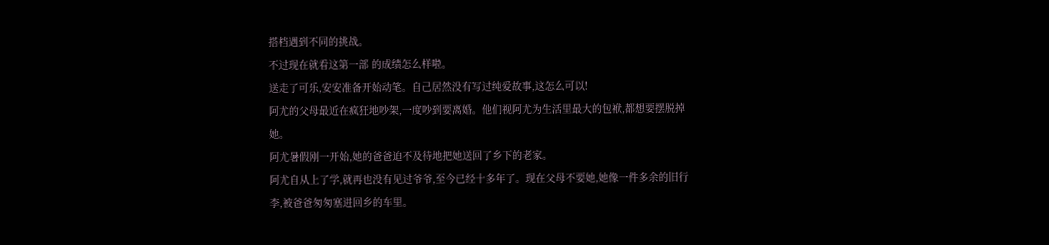搭档遇到不同的挑战。
不过现在就看这第一部 的成绩怎么样啦。
送走了可乐,安安准备开始动笔。自己居然没有写过纯爱故事,这怎么可以!
阿尤的父母最近在疯狂地吵架,一度吵到要离婚。他们视阿尤为生活里最大的包袱,都想要摆脱掉她。
阿尤暑假刚一开始,她的爸爸迫不及待地把她送回了乡下的老家。
阿尤自从上了学,就再也没有见过爷爷,至今已经十多年了。现在父母不要她,她像一件多余的旧行李,被爸爸匆匆塞进回乡的车里。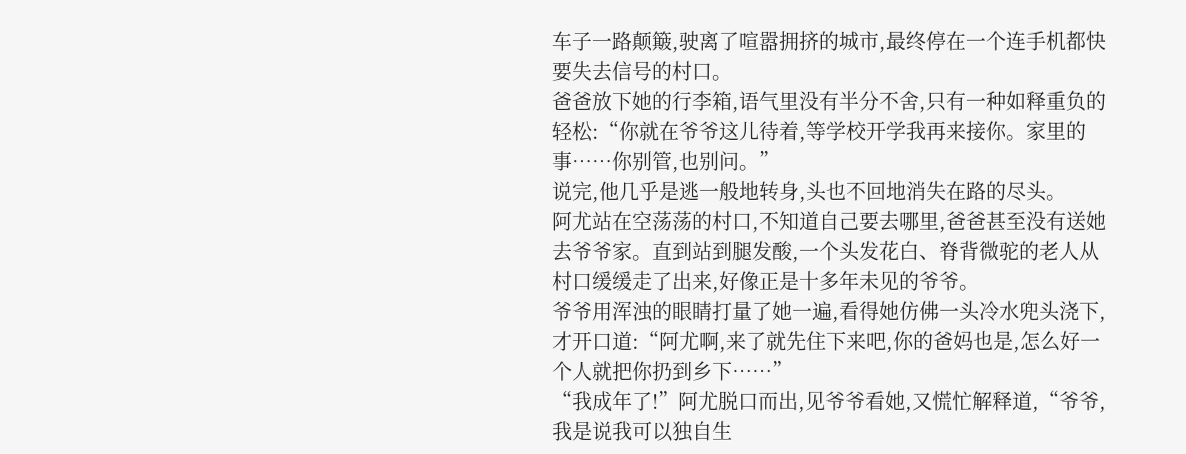车子一路颠簸,驶离了喧嚣拥挤的城市,最终停在一个连手机都快要失去信号的村口。
爸爸放下她的行李箱,语气里没有半分不舍,只有一种如释重负的轻松:“你就在爷爷这儿待着,等学校开学我再来接你。家里的事……你别管,也别问。”
说完,他几乎是逃一般地转身,头也不回地消失在路的尽头。
阿尤站在空荡荡的村口,不知道自己要去哪里,爸爸甚至没有送她去爷爷家。直到站到腿发酸,一个头发花白、脊背微驼的老人从村口缓缓走了出来,好像正是十多年未见的爷爷。
爷爷用浑浊的眼睛打量了她一遍,看得她仿佛一头冷水兜头浇下,才开口道:“阿尤啊,来了就先住下来吧,你的爸妈也是,怎么好一个人就把你扔到乡下……”
“我成年了!”阿尤脱口而出,见爷爷看她,又慌忙解释道,“爷爷,我是说我可以独自生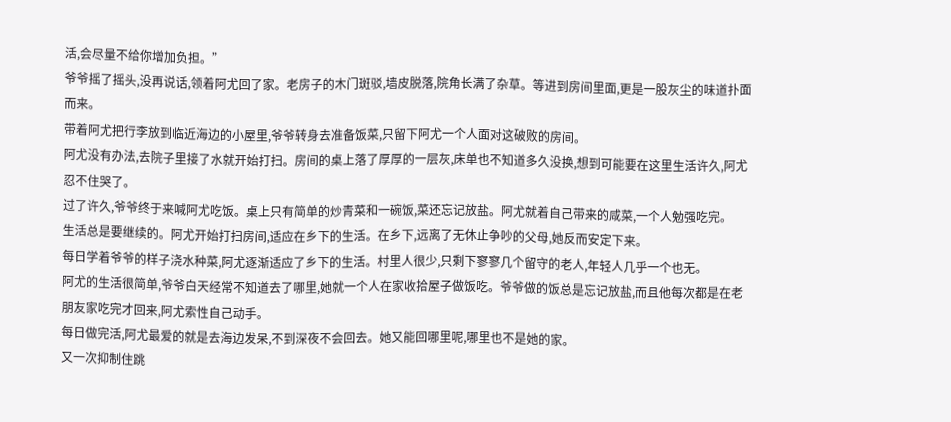活,会尽量不给你增加负担。”
爷爷摇了摇头,没再说话,领着阿尤回了家。老房子的木门斑驳,墙皮脱落,院角长满了杂草。等进到房间里面,更是一股灰尘的味道扑面而来。
带着阿尤把行李放到临近海边的小屋里,爷爷转身去准备饭菜,只留下阿尤一个人面对这破败的房间。
阿尤没有办法,去院子里接了水就开始打扫。房间的桌上落了厚厚的一层灰,床单也不知道多久没换,想到可能要在这里生活许久,阿尤忍不住哭了。
过了许久,爷爷终于来喊阿尤吃饭。桌上只有简单的炒青菜和一碗饭,菜还忘记放盐。阿尤就着自己带来的咸菜,一个人勉强吃完。
生活总是要继续的。阿尤开始打扫房间,适应在乡下的生活。在乡下,远离了无休止争吵的父母,她反而安定下来。
每日学着爷爷的样子浇水种菜,阿尤逐渐适应了乡下的生活。村里人很少,只剩下寥寥几个留守的老人,年轻人几乎一个也无。
阿尤的生活很简单,爷爷白天经常不知道去了哪里,她就一个人在家收拾屋子做饭吃。爷爷做的饭总是忘记放盐,而且他每次都是在老朋友家吃完才回来,阿尤索性自己动手。
每日做完活,阿尤最爱的就是去海边发呆,不到深夜不会回去。她又能回哪里呢,哪里也不是她的家。
又一次抑制住跳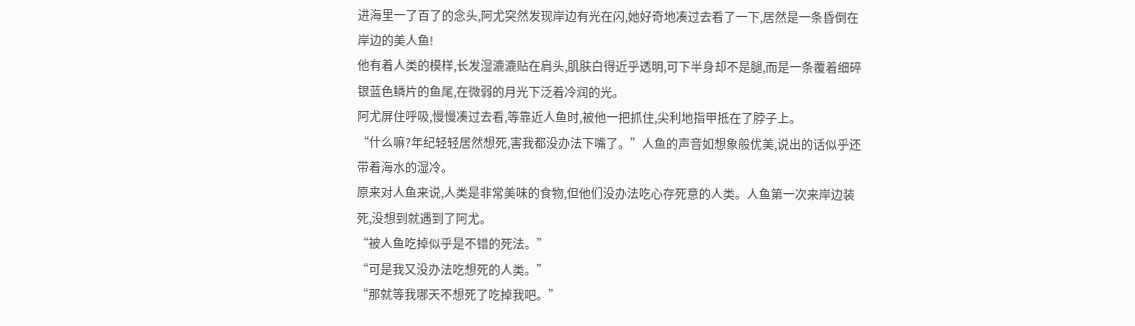进海里一了百了的念头,阿尤突然发现岸边有光在闪,她好奇地凑过去看了一下,居然是一条昏倒在岸边的美人鱼!
他有着人类的模样,长发湿漉漉贴在肩头,肌肤白得近乎透明,可下半身却不是腿,而是一条覆着细碎银蓝色鳞片的鱼尾,在微弱的月光下泛着冷润的光。
阿尤屏住呼吸,慢慢凑过去看,等靠近人鱼时,被他一把抓住,尖利地指甲抵在了脖子上。
“什么嘛?年纪轻轻居然想死,害我都没办法下嘴了。”人鱼的声音如想象般优美,说出的话似乎还带着海水的湿冷。
原来对人鱼来说,人类是非常美味的食物,但他们没办法吃心存死意的人类。人鱼第一次来岸边装死,没想到就遇到了阿尤。
“被人鱼吃掉似乎是不错的死法。”
“可是我又没办法吃想死的人类。”
“那就等我哪天不想死了吃掉我吧。”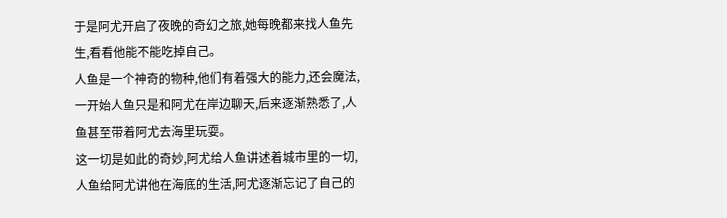于是阿尤开启了夜晚的奇幻之旅,她每晚都来找人鱼先生,看看他能不能吃掉自己。
人鱼是一个神奇的物种,他们有着强大的能力,还会魔法,一开始人鱼只是和阿尤在岸边聊天,后来逐渐熟悉了,人鱼甚至带着阿尤去海里玩耍。
这一切是如此的奇妙,阿尤给人鱼讲述着城市里的一切,人鱼给阿尤讲他在海底的生活,阿尤逐渐忘记了自己的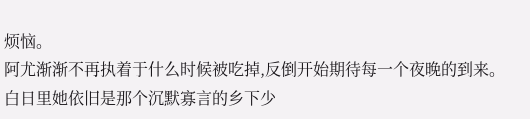烦恼。
阿尤渐渐不再执着于什么时候被吃掉,反倒开始期待每一个夜晚的到来。
白日里她依旧是那个沉默寡言的乡下少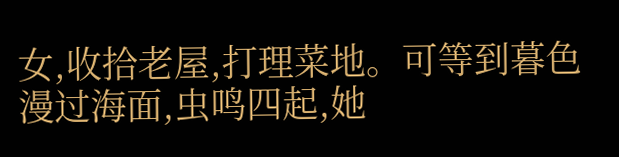女,收拾老屋,打理菜地。可等到暮色漫过海面,虫鸣四起,她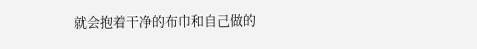就会抱着干净的布巾和自己做的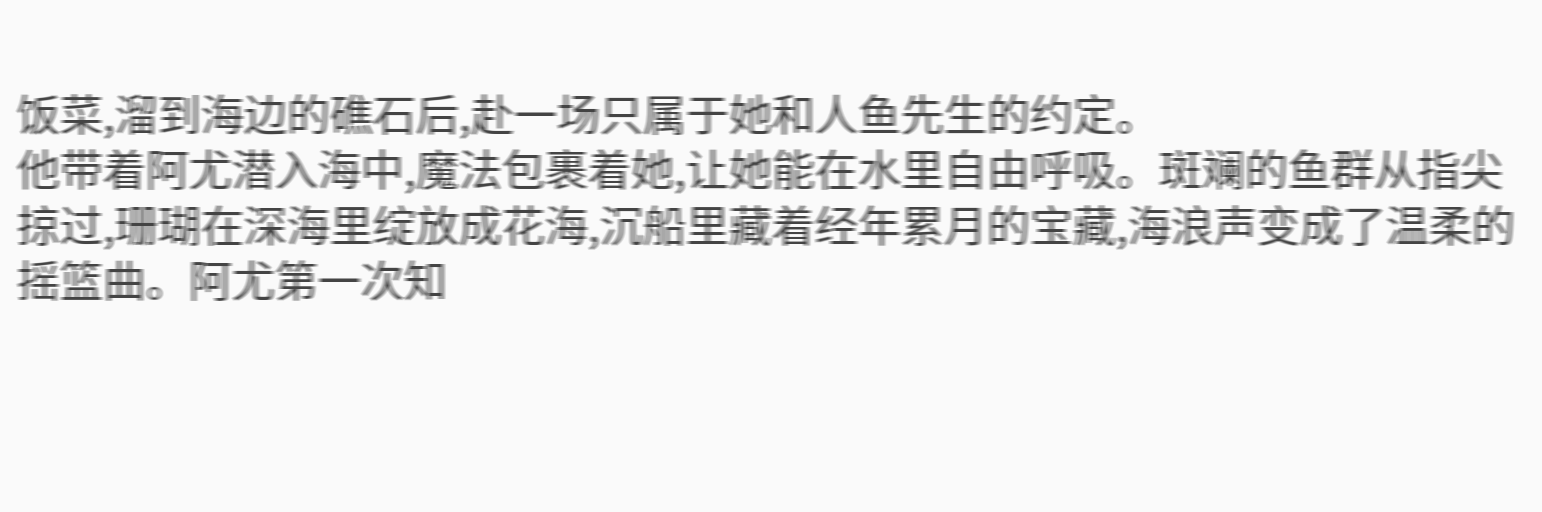饭菜,溜到海边的礁石后,赴一场只属于她和人鱼先生的约定。
他带着阿尤潜入海中,魔法包裹着她,让她能在水里自由呼吸。斑斓的鱼群从指尖掠过,珊瑚在深海里绽放成花海,沉船里藏着经年累月的宝藏,海浪声变成了温柔的摇篮曲。阿尤第一次知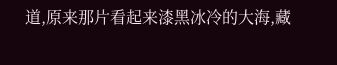道,原来那片看起来漆黑冰冷的大海,藏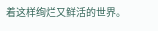着这样绚烂又鲜活的世界。